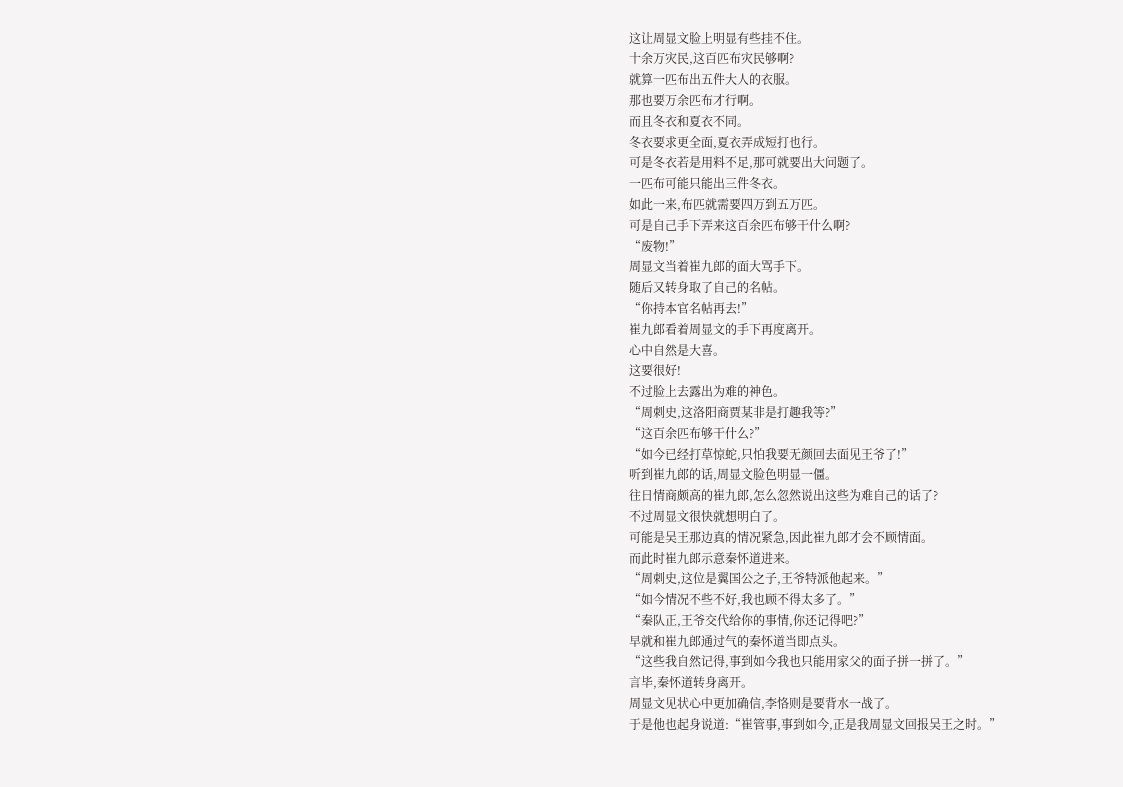这让周显文脸上明显有些挂不住。
十余万灾民,这百匹布灾民够啊?
就算一匹布出五件大人的衣服。
那也要万余匹布才行啊。
而且冬衣和夏衣不同。
冬衣要求更全面,夏衣弄成短打也行。
可是冬衣若是用料不足,那可就要出大问题了。
一匹布可能只能出三件冬衣。
如此一来,布匹就需要四万到五万匹。
可是自己手下弄来这百余匹布够干什么啊?
“废物!”
周显文当着崔九郎的面大骂手下。
随后又转身取了自己的名帖。
“你持本官名帖再去!”
崔九郎看着周显文的手下再度离开。
心中自然是大喜。
这要很好!
不过脸上去露出为难的神色。
“周刺史,这洛阳商贾某非是打趣我等?”
“这百余匹布够干什么?”
“如今已经打草惊蛇,只怕我要无颜回去面见王爷了!”
听到崔九郎的话,周显文脸色明显一僵。
往日情商颇高的崔九郎,怎么忽然说出这些为难自己的话了?
不过周显文很快就想明白了。
可能是吴王那边真的情况紧急,因此崔九郎才会不顾情面。
而此时崔九郎示意秦怀道进来。
“周刺史,这位是翼国公之子,王爷特派他起来。”
“如今情况不些不好,我也顾不得太多了。”
“秦队正,王爷交代给你的事情,你还记得吧?”
早就和崔九郎通过气的秦怀道当即点头。
“这些我自然记得,事到如今我也只能用家父的面子拼一拼了。”
言毕,秦怀道转身离开。
周显文见状心中更加确信,李恪则是要背水一战了。
于是他也起身说道:“崔管事,事到如今,正是我周显文回报吴王之时。”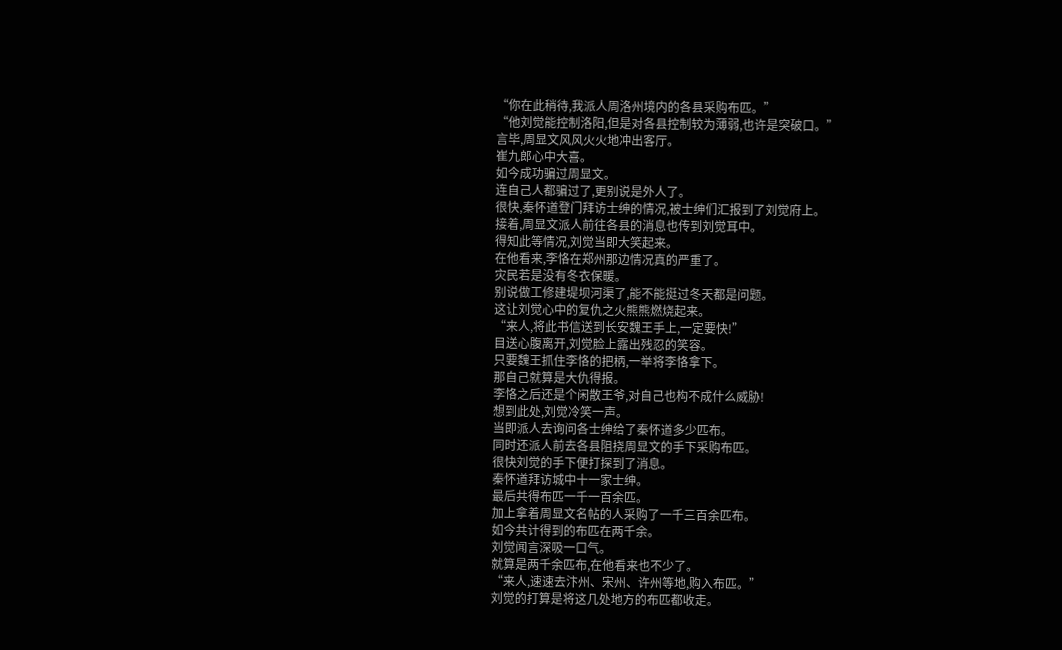“你在此稍待,我派人周洛州境内的各县采购布匹。”
“他刘觉能控制洛阳,但是对各县控制较为薄弱,也许是突破口。”
言毕,周显文风风火火地冲出客厅。
崔九郎心中大喜。
如今成功骗过周显文。
连自己人都骗过了,更别说是外人了。
很快,秦怀道登门拜访士绅的情况,被士绅们汇报到了刘觉府上。
接着,周显文派人前往各县的消息也传到刘觉耳中。
得知此等情况,刘觉当即大笑起来。
在他看来,李恪在郑州那边情况真的严重了。
灾民若是没有冬衣保暖。
别说做工修建堤坝河渠了,能不能挺过冬天都是问题。
这让刘觉心中的复仇之火熊熊燃烧起来。
“来人,将此书信送到长安魏王手上,一定要快!”
目送心腹离开,刘觉脸上露出残忍的笑容。
只要魏王抓住李恪的把柄,一举将李恪拿下。
那自己就算是大仇得报。
李恪之后还是个闲散王爷,对自己也构不成什么威胁!
想到此处,刘觉冷笑一声。
当即派人去询问各士绅给了秦怀道多少匹布。
同时还派人前去各县阻挠周显文的手下采购布匹。
很快刘觉的手下便打探到了消息。
秦怀道拜访城中十一家士绅。
最后共得布匹一千一百余匹。
加上拿着周显文名帖的人采购了一千三百余匹布。
如今共计得到的布匹在两千余。
刘觉闻言深吸一口气。
就算是两千余匹布,在他看来也不少了。
“来人,速速去汴州、宋州、许州等地,购入布匹。”
刘觉的打算是将这几处地方的布匹都收走。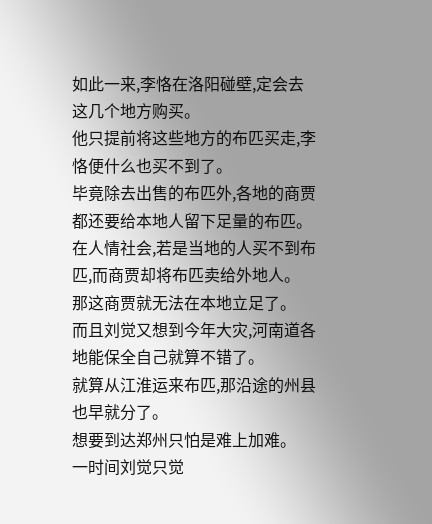如此一来,李恪在洛阳碰壁,定会去这几个地方购买。
他只提前将这些地方的布匹买走,李恪便什么也买不到了。
毕竟除去出售的布匹外,各地的商贾都还要给本地人留下足量的布匹。
在人情社会,若是当地的人买不到布匹,而商贾却将布匹卖给外地人。
那这商贾就无法在本地立足了。
而且刘觉又想到今年大灾,河南道各地能保全自己就算不错了。
就算从江淮运来布匹,那沿途的州县也早就分了。
想要到达郑州只怕是难上加难。
一时间刘觉只觉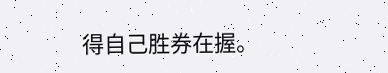得自己胜券在握。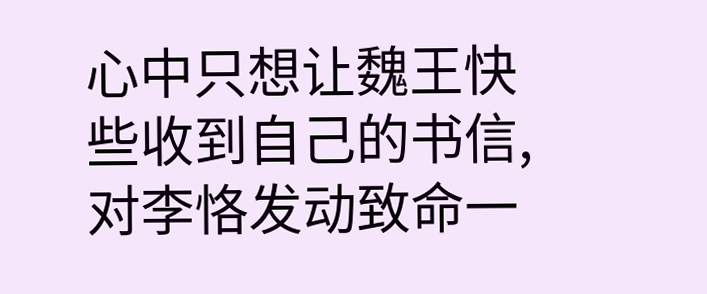心中只想让魏王快些收到自己的书信,对李恪发动致命一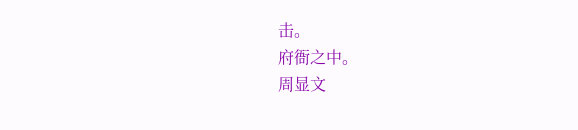击。
府衙之中。
周显文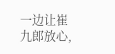一边让崔九郎放心,